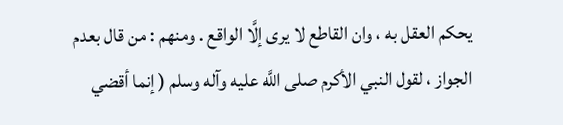يحكم العقل به ، وان القاطع لا يرى إلَّا الواقع . ومنهم : من قال بعدم الجواز ، لقول النبي الأكرم صلى اللَّه عليه وآله وسلم ( إنما أقضي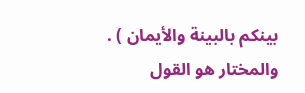بينكم بالبينة والأيمان ) .
والمختار هو القول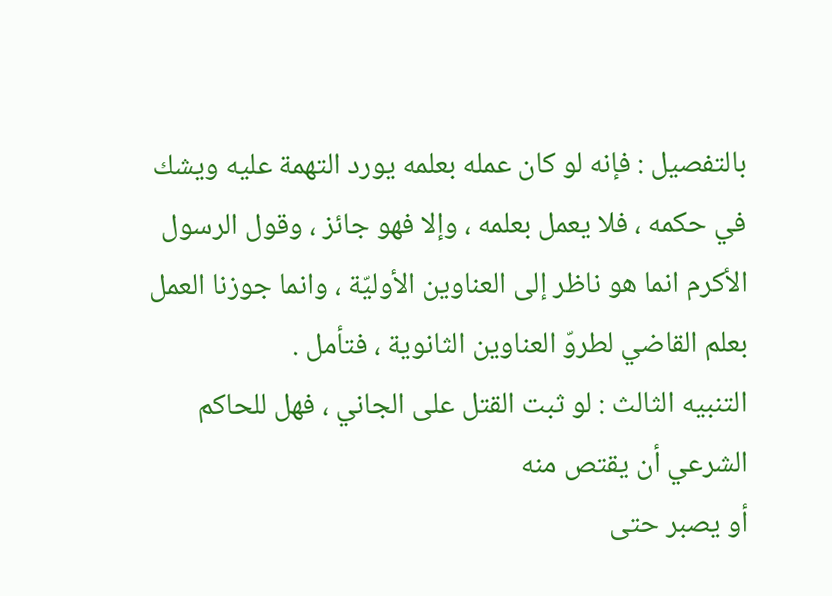بالتفصيل : فإنه لو كان عمله بعلمه يورد التهمة عليه ويشك في حكمه ، فلا يعمل بعلمه ، وإلا فهو جائز ، وقول الرسول الأكرم انما هو ناظر إلى العناوين الأوليّة ، وانما جوزنا العمل بعلم القاضي لطروّ العناوين الثانوية ، فتأمل .
التنبيه الثالث : لو ثبت القتل على الجاني ، فهل للحاكم الشرعي أن يقتص منه
أو يصبر حتى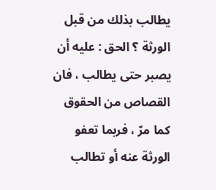يطالب بذلك من قبل الورثة ؟ الحق : عليه أن يصبر حتى يطالب ، فان القصاص من الحقوق كما مرّ ، فربما تعفو الورثة عنه أو تطالب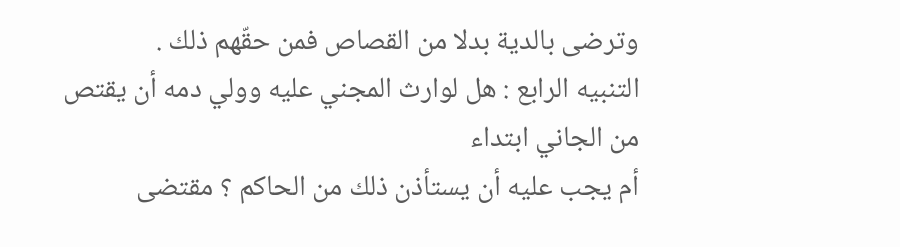وترضى بالدية بدلا من القصاص فمن حقّهم ذلك .
التنبيه الرابع : هل لوارث المجني عليه وولي دمه أن يقتص من الجاني ابتداء
أم يجب عليه أن يستأذن ذلك من الحاكم ؟ مقتضى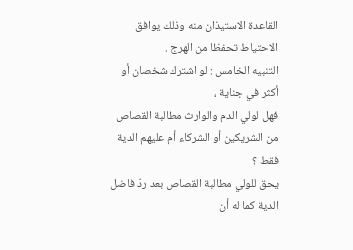القاعدة الاستيذان منه وذلك يوافق الاحتياط تحفظا من الهرج .
التنبيه الخامس : لو اشترك شخصان أو أكثر في جناية ،
فهل لولي الدم والوارث مطالبة القصاص من الشريكين أو الشركاء أم عليهم الدية فقط ؟
يحق للولي مطالبة القصاص بعد ردّ فاضل الدية كما له أن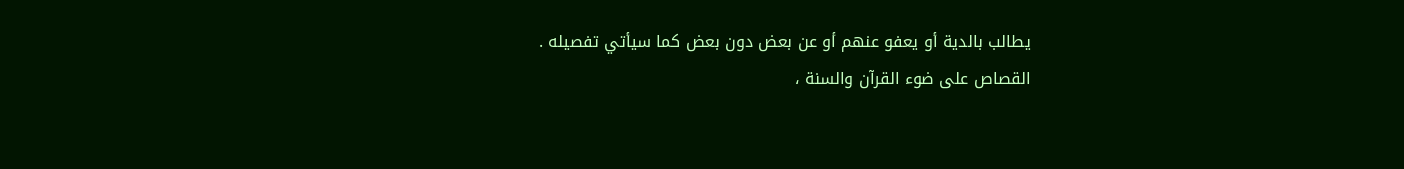يطالب بالدية أو يعفو عنهم أو عن بعض دون بعض كما سيأتي تفصيله .
القصاص على ضوء القرآن والسنة ،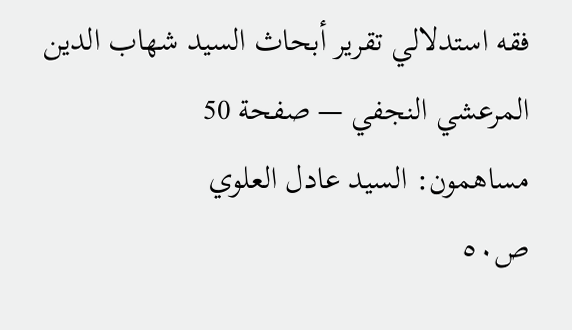فقه استدلالي تقرير أبحاث السيد شهاب الدين المرعشي النجفي — صفحة 50
مساهمون: السيد عادل العلوي
ص٥٠